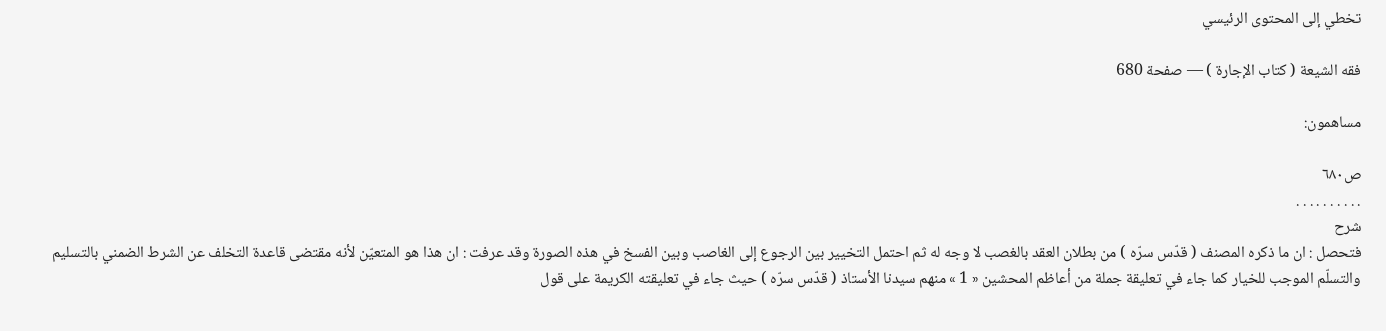تخطي إلى المحتوى الرئيسي

فقه الشيعة ( كتاب الإجارة ) — صفحة 680

مساهمون:

ص٦٨٠
. . . . . . . . . .
شرح
فتحصل : ان ما ذكره المصنف ( قدّس سرّه ) من بطلان العقد بالغصب لا وجه له ثم احتمل التخيير بين الرجوع إلى الغاصب وبين الفسخ في هذه الصورة وقد عرفت : ان هذا هو المتعيّن لأنه مقتضى قاعدة التخلف عن الشرط الضمني بالتسليم والتسلّم الموجب للخيار كما جاء في تعليقة جملة من أعاظم المحشين « 1 » منهم سيدنا الأستاذ ( قدّس سرّه ) حيث جاء في تعليقته الكريمة على قول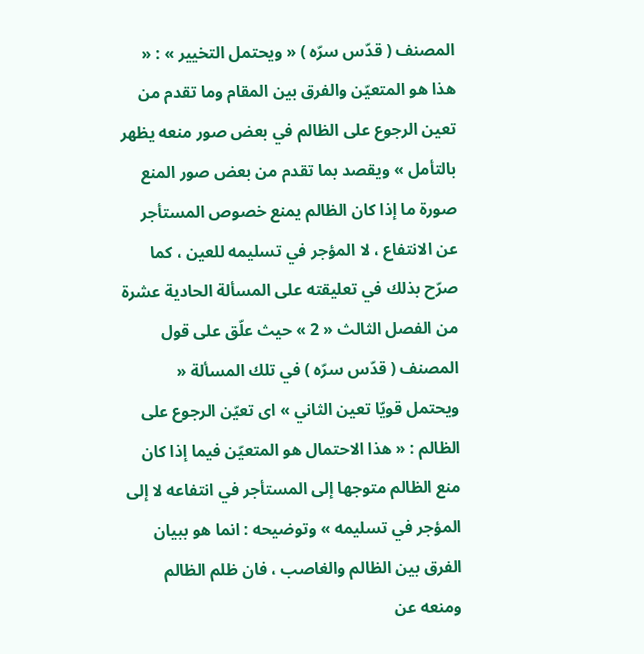المصنف ( قدّس سرّه ) « ويحتمل التخيير » : « هذا هو المتعيّن والفرق بين المقام وما تقدم من تعين الرجوع على الظالم في بعض صور منعه يظهر بالتأمل » ويقصد بما تقدم من بعض صور المنع صورة ما إذا كان الظالم يمنع خصوص المستأجر عن الانتفاع ، لا المؤجر في تسليمه للعين ، كما صرّح بذلك في تعليقته على المسألة الحادية عشرة من الفصل الثالث « 2 » حيث علّق على قول المصنف ( قدّس سرّه ) في تلك المسألة « ويحتمل قويّا تعين الثاني » اى تعيّن الرجوع على الظالم : « هذا الاحتمال هو المتعيّن فيما إذا كان منع الظالم متوجها إلى المستأجر في انتفاعه لا إلى المؤجر في تسليمه » وتوضيحه : انما هو ببيان الفرق بين الظالم والغاصب ، فان ظلم الظالم ومنعه عن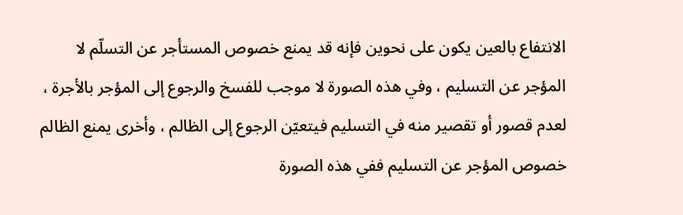الانتفاع بالعين يكون على نحوين فإنه قد يمنع خصوص المستأجر عن التسلّم لا المؤجر عن التسليم ، وفي هذه الصورة لا موجب للفسخ والرجوع إلى المؤجر بالأجرة ، لعدم قصور أو تقصير منه في التسليم فيتعيّن الرجوع إلى الظالم ، وأخرى يمنع الظالم خصوص المؤجر عن التسليم ففي هذه الصورة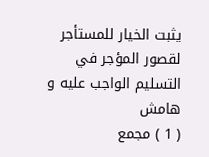يثبت الخيار للمستأجر لقصور المؤجر في التسليم الواجب عليه و
هامش
( 1 ) مجمع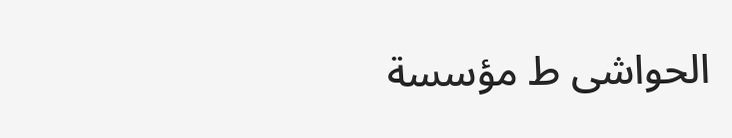الحواشى ط مؤسسة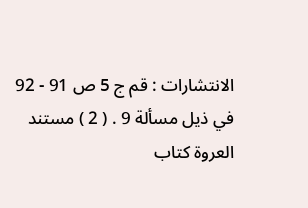الانتشارات : قم ج 5 ص 91 - 92 في ذيل مسألة 9 . ( 2 ) مستند العروة كتاب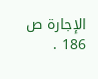الإجارة ص 186 .